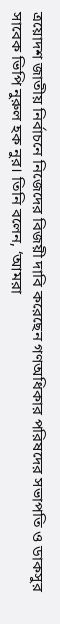ত্রয়োদশ জাতীয় নির্বাচনে নিজেদের বিজয়ী দাবি করেছেন গণঅধিকার পরিষদের সভাপতি ও ডাকসুর সাবেক ভিপি নুরুল হক নুর। তিনি বলেন, ‘আমরা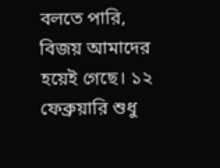বলতে পারি, বিজয় আমাদের হয়েই গেছে। ১২ ফেব্রুয়ারি শুধু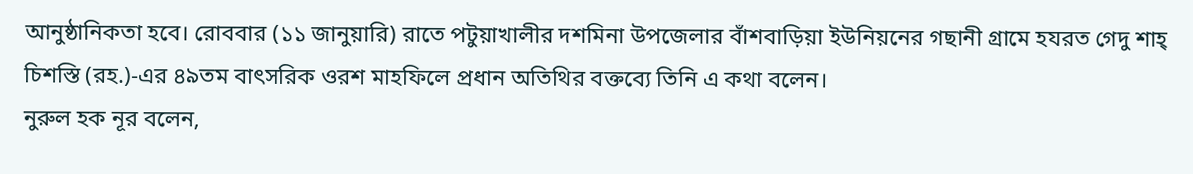আনুষ্ঠানিকতা হবে। রোববার (১১ জানুয়ারি) রাতে পটুয়াখালীর দশমিনা উপজেলার বাঁশবাড়িয়া ইউনিয়নের গছানী গ্রামে হযরত গেদু শাহ্ চিশস্তি (রহ.)-এর ৪৯তম বাৎসরিক ওরশ মাহফিলে প্রধান অতিথির বক্তব্যে তিনি এ কথা বলেন।
নুরুল হক নূর বলেন,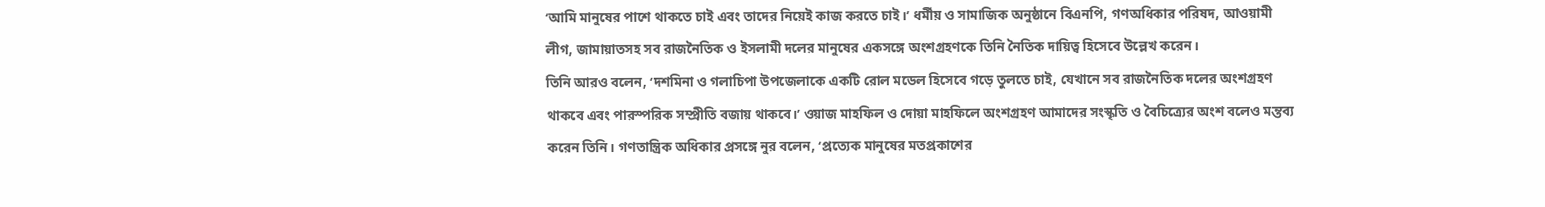‘আমি মানুষের পাশে থাকতে চাই এবং তাদের নিয়েই কাজ করতে চাই।’ ধর্মীয় ও সামাজিক অনুষ্ঠানে বিএনপি, গণঅধিকার পরিষদ, আওয়ামী লীগ, জামায়াতসহ সব রাজনৈতিক ও ইসলামী দলের মানুষের একসঙ্গে অংশগ্রহণকে তিনি নৈতিক দায়িত্ব হিসেবে উল্লেখ করেন।
তিনি আরও বলেন, ‘দশমিনা ও গলাচিপা উপজেলাকে একটি রোল মডেল হিসেবে গড়ে তুলতে চাই, যেখানে সব রাজনৈতিক দলের অংশগ্রহণ থাকবে এবং পারস্পরিক সম্প্রীতি বজায় থাকবে।’ ওয়াজ মাহফিল ও দোয়া মাহফিলে অংশগ্রহণ আমাদের সংস্কৃতি ও বৈচিত্র্যের অংশ বলেও মন্তব্য করেন তিনি। গণতান্ত্রিক অধিকার প্রসঙ্গে নুর বলেন, ‘প্রত্যেক মানুষের মতপ্রকাশের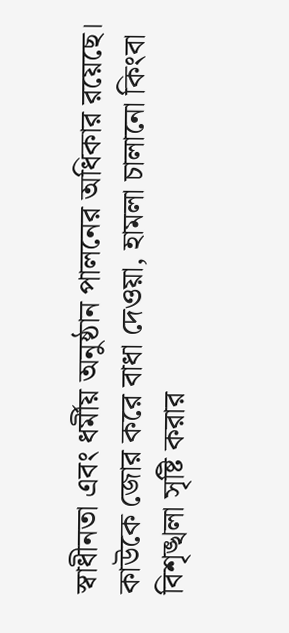স্বাধীনতা এবং ধর্মীয় অনুষ্ঠান পালনের অধিকার রয়েছে। কাউকে জোর করে বাধা দেওয়া, হামলা চালানো কিংবা বিশৃঙ্খলা সৃষ্টি করার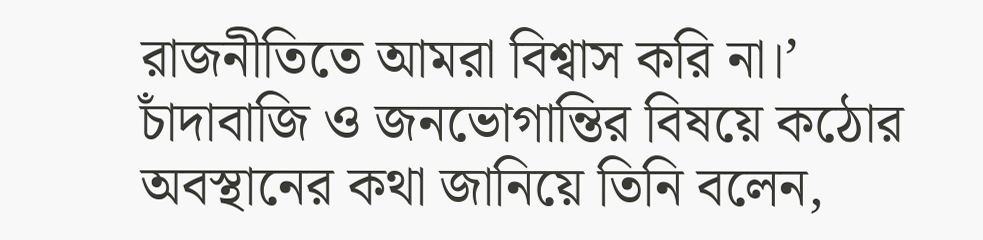রাজনীতিতে আমরা বিশ্বাস করি না।’
চাঁদাবাজি ও জনভোগান্তির বিষয়ে কঠোর অবস্থানের কথা জানিয়ে তিনি বলেন,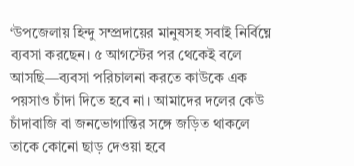‘উপজেলায় হিন্দু সম্প্রদায়ের মানুষসহ সবাই নির্বিঘ্নে ব্যবসা করছেন। ৫ আগস্টের পর থেকেই বলে আসছি—ব্যবসা পরিচালনা করতে কাউকে এক পয়সাও চাঁদা দিতে হবে না। আমাদের দলের কেউ চাঁদাবাজি বা জনভোগান্তির সঙ্গে জড়িত থাকলে তাকে কোনো ছাড় দেওয়া হবে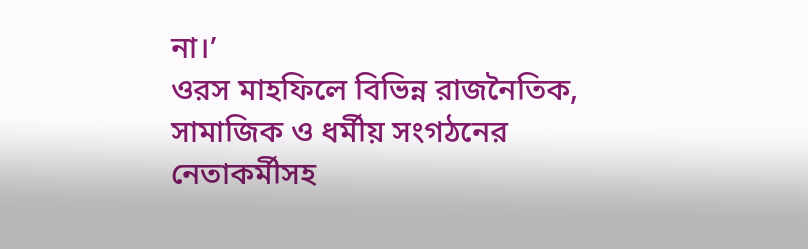না।’
ওরস মাহফিলে বিভিন্ন রাজনৈতিক, সামাজিক ও ধর্মীয় সংগঠনের নেতাকর্মীসহ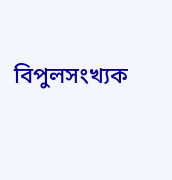বিপুলসংখ্যক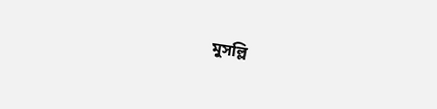মুসল্লি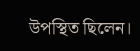উপস্থিত ছিলেন।